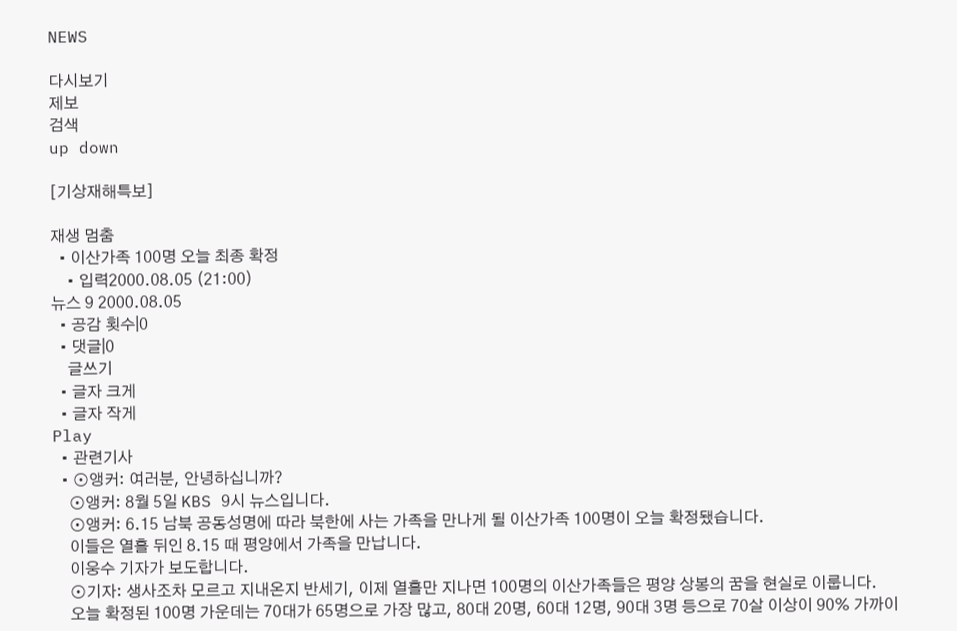NEWS

다시보기
제보
검색
up down

[기상재해특보]

재생 멈춤
  • 이산가족 100명 오늘 최종 확정
    • 입력2000.08.05 (21:00)
뉴스 9 2000.08.05
  • 공감 횟수|0
  • 댓글|0
    글쓰기
  • 글자 크게
  • 글자 작게
Play
  • 관련기사
  • ⊙앵커: 여러분, 안녕하십니까?
    ⊙앵커: 8월 5일 KBS 9시 뉴스입니다.
    ⊙앵커: 6.15 남북 공동성명에 따라 북한에 사는 가족을 만나게 될 이산가족 100명이 오늘 확정됐습니다.
    이들은 열흘 뒤인 8.15 때 평양에서 가족을 만납니다.
    이웅수 기자가 보도합니다.
    ⊙기자: 생사조차 모르고 지내온지 반세기, 이제 열흘만 지나면 100명의 이산가족들은 평양 상봉의 꿈을 현실로 이룹니다.
    오늘 확정된 100명 가운데는 70대가 65명으로 가장 많고, 80대 20명, 60대 12명, 90대 3명 등으로 70살 이상이 90% 가까이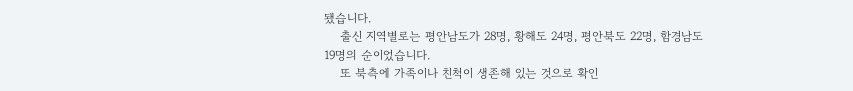됐습니다.
    출신 지역별로는 평안남도가 28명, 황해도 24명, 평안북도 22명, 함경남도 19명의 순이었습니다.
    또 북측에 가족이나 친척이 생존해 있는 것으로 확인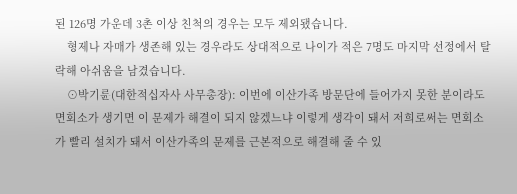된 126명 가운데 3촌 이상 친척의 경우는 모두 제외됐습니다.
    형제나 자매가 생존해 있는 경우라도 상대적으로 나이가 적은 7명도 마지막 선정에서 탈락해 아쉬움을 남겼습니다.
    ⊙박기륜(대한적십자사 사무총장): 이번에 이산가족 방문단에 들어가지 못한 분이라도 면회소가 생기면 이 문제가 해결이 되지 않겠느냐 이렇게 생각이 돼서 저희로써는 면회소가 빨리 설치가 돼서 이산가족의 문제를 근본적으로 해결해 줄 수 있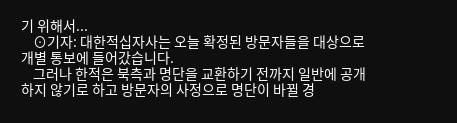기 위해서...
    ⊙기자: 대한적십자사는 오늘 확정된 방문자들을 대상으로 개별 통보에 들어갔습니다.
    그러나 한적은 북측과 명단을 교환하기 전까지 일반에 공개하지 않기로 하고 방문자의 사정으로 명단이 바뀔 경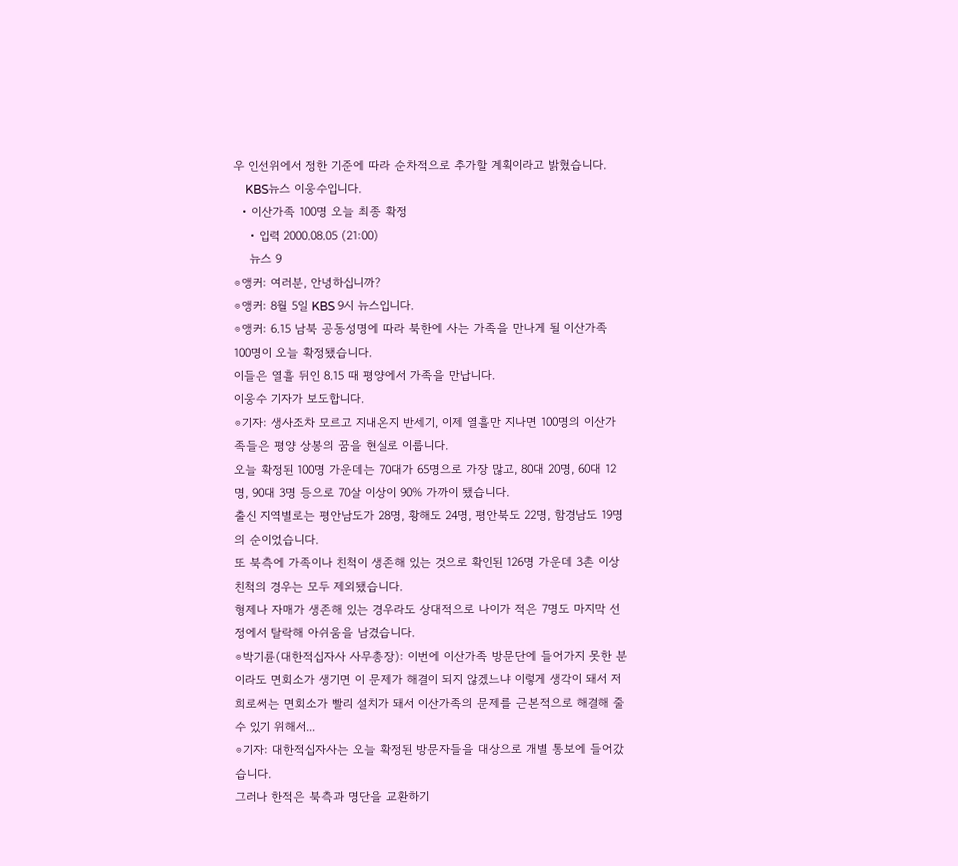우 인선위에서 정한 기준에 따라 순차적으로 추가할 계획이라고 밝혔습니다.
    KBS뉴스 이웅수입니다.
  • 이산가족 100명 오늘 최종 확정
    • 입력 2000.08.05 (21:00)
    뉴스 9
⊙앵커: 여러분, 안녕하십니까?
⊙앵커: 8월 5일 KBS 9시 뉴스입니다.
⊙앵커: 6.15 남북 공동성명에 따라 북한에 사는 가족을 만나게 될 이산가족 100명이 오늘 확정됐습니다.
이들은 열흘 뒤인 8.15 때 평양에서 가족을 만납니다.
이웅수 기자가 보도합니다.
⊙기자: 생사조차 모르고 지내온지 반세기, 이제 열흘만 지나면 100명의 이산가족들은 평양 상봉의 꿈을 현실로 이룹니다.
오늘 확정된 100명 가운데는 70대가 65명으로 가장 많고, 80대 20명, 60대 12명, 90대 3명 등으로 70살 이상이 90% 가까이 됐습니다.
출신 지역별로는 평안남도가 28명, 황해도 24명, 평안북도 22명, 함경남도 19명의 순이었습니다.
또 북측에 가족이나 친척이 생존해 있는 것으로 확인된 126명 가운데 3촌 이상 친척의 경우는 모두 제외됐습니다.
형제나 자매가 생존해 있는 경우라도 상대적으로 나이가 적은 7명도 마지막 선정에서 탈락해 아쉬움을 남겼습니다.
⊙박기륜(대한적십자사 사무총장): 이번에 이산가족 방문단에 들어가지 못한 분이라도 면회소가 생기면 이 문제가 해결이 되지 않겠느냐 이렇게 생각이 돼서 저희로써는 면회소가 빨리 설치가 돼서 이산가족의 문제를 근본적으로 해결해 줄 수 있기 위해서...
⊙기자: 대한적십자사는 오늘 확정된 방문자들을 대상으로 개별 통보에 들어갔습니다.
그러나 한적은 북측과 명단을 교환하기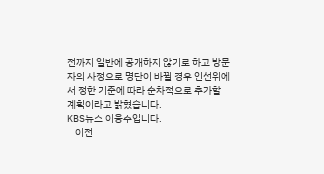전까지 일반에 공개하지 않기로 하고 방문자의 사정으로 명단이 바뀔 경우 인선위에서 정한 기준에 따라 순차적으로 추가할 계획이라고 밝혔습니다.
KBS뉴스 이웅수입니다.
    이전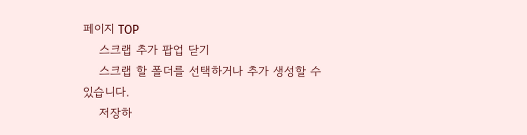페이지 TOP
    스크랩 추가 팝업 닫기
    스크랩 할 폴더를 선택하거나 추가 생성할 수 있습니다.
    저장하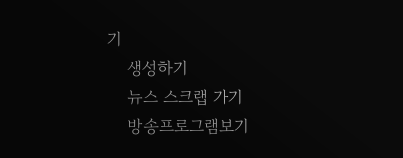기
    생성하기
    뉴스 스크랩 가기
    방송프로그램보기